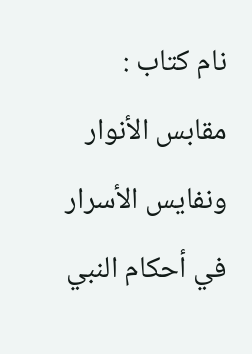نام کتاب : مقابس الأنوار ونفايس الأسرار في أحكام النبي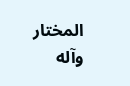المختار وآله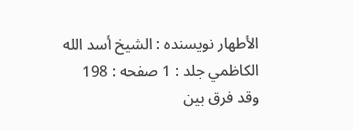الأطهار نویسنده : الشيخ أسد الله الكاظمي جلد : 1 صفحه : 198
وقد فرق بين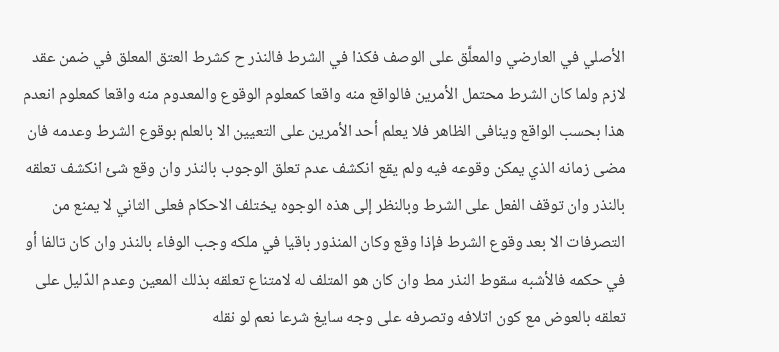الأصلي في العارضي والمعلَّق على الوصف فكذا في الشرط فالنذر ح كشرط العتق المعلق في ضمن عقد لازم ولما كان الشرط محتمل الأمرين فالواقع منه واقعا كمعلوم الوقوع والمعدوم منه واقعا كمعلوم انعدم هذا بحسب الواقع وينافى الظاهر فلا يعلم أحد الأمرين على التعيين الا بالعلم بوقوع الشرط وعدمه فان مضى زمانه الذي يمكن وقوعه فيه ولم يقع انكشف عدم تعلق الوجوب بالنذر وان وقع شئ انكشف تعلقه بالنذر وان توقف الفعل على الشرط وبالنظر إلى هذه الوجوه يختلف الاحكام فعلى الثاني لا يمنع من التصرفات الا بعد وقوع الشرط فإذا وقع وكان المنذور باقيا في ملكه وجب الوفاء بالنذر وان كان تالفا أو في حكمه فالأشبه سقوط النذر مط وان كان هو المتلف له لامتناع تعلقه بذلك المعين وعدم الدّليل على تعلقه بالعوض مع كون اتلافه وتصرفه على وجه سايغ شرعا نعم لو نقله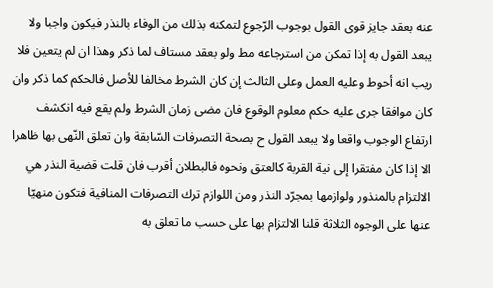عنه بعقد جايز قوى القول بوجوب الرّجوع لتمكنه بذلك من الوفاء بالنذر فيكون واجبا ولا يبعد القول به إذا تمكن من استرجاعه مط ولو بعقد مستاف لما ذكر وهذا ان لم يتعين فلا ريب انه أحوط وعليه العمل وعلى الثالث إن كان الشرط مخالفا للأصل فالحكم كما ذكر وان كان موافقا جرى عليه حكم معلوم الوقوع فان مضى زمان الشرط ولم يقع فيه انكشف ارتفاع الوجوب واقعا ولا يبعد القول ح بصحة التصرفات السّابقة وان تعلق النّهى بها ظاهرا الا إذا كان مفتقرا إلى نية القربة كالعتق ونحوه فالبطلان أقرب فان قلت قضية النذر هي الالتزام بالمنذور ولوازمها بمجرّد النذر ومن اللوازم ترك التصرفات المنافية فتكون منهيّا عنها على الوجوه الثلاثة قلنا الالتزام بها على حسب ما تعلق به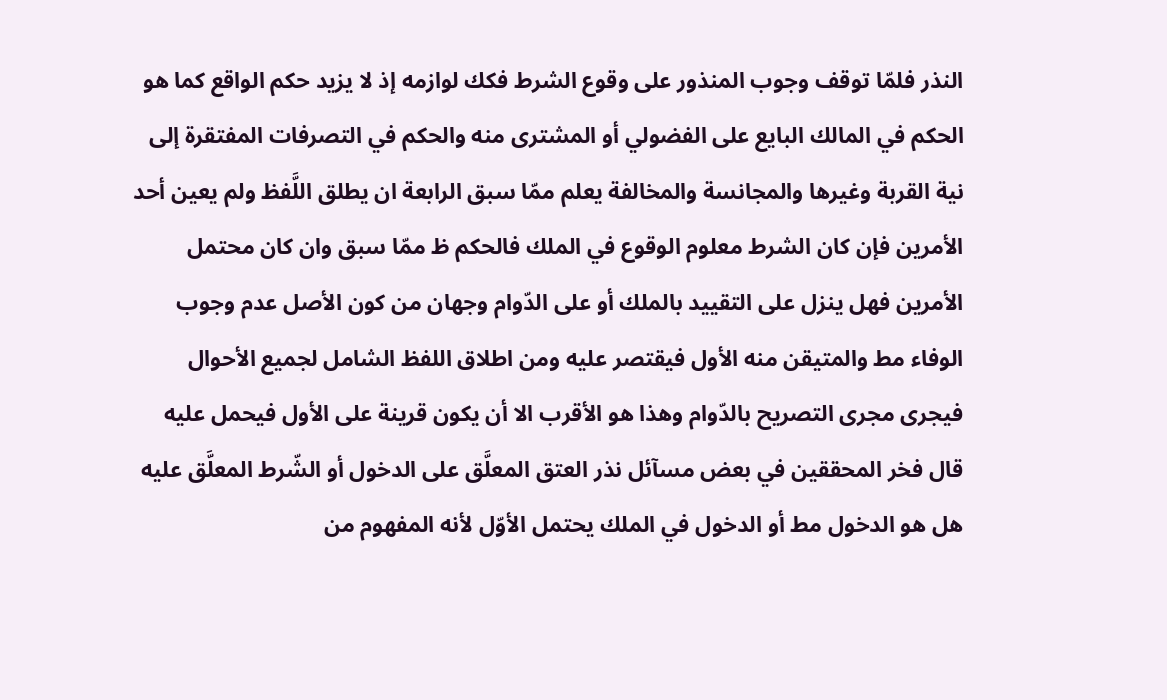النذر فلمّا توقف وجوب المنذور على وقوع الشرط فكك لوازمه إذ لا يزيد حكم الواقع كما هو الحكم في المالك البايع على الفضولي أو المشترى منه والحكم في التصرفات المفتقرة إلى نية القربة وغيرها والمجانسة والمخالفة يعلم ممّا سبق الرابعة ان يطلق اللَّفظ ولم يعين أحد الأمرين فإن كان الشرط معلوم الوقوع في الملك فالحكم ظ ممّا سبق وان كان محتمل الأمرين فهل ينزل على التقييد بالملك أو على الدّوام وجهان من كون الأصل عدم وجوب الوفاء مط والمتيقن منه الأول فيقتصر عليه ومن اطلاق اللفظ الشامل لجميع الأحوال فيجرى مجرى التصريح بالدّوام وهذا هو الأقرب الا أن يكون قرينة على الأول فيحمل عليه قال فخر المحققين في بعض مسآئل نذر العتق المعلَّق على الدخول أو الشّرط المعلَّق عليه هل هو الدخول مط أو الدخول في الملك يحتمل الأوّل لأنه المفهوم من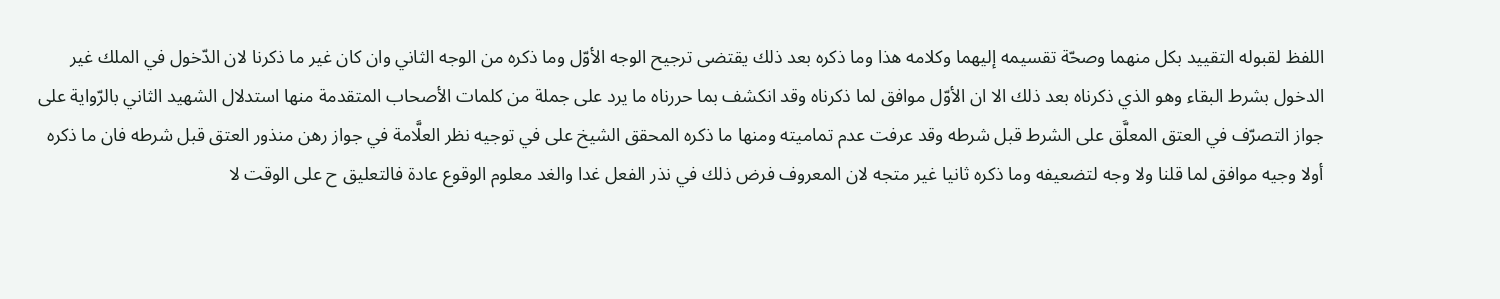اللفظ لقبوله التقييد بكل منهما وصحّة تقسيمه إليهما وكلامه هذا وما ذكره بعد ذلك يقتضى ترجيح الوجه الأوّل وما ذكره من الوجه الثاني وان كان غير ما ذكرنا لان الدّخول في الملك غير الدخول بشرط البقاء وهو الذي ذكرناه بعد ذلك الا ان الأوّل موافق لما ذكرناه وقد انكشف بما حررناه ما يرد على جملة من كلمات الأصحاب المتقدمة منها استدلال الشهيد الثاني بالرّواية على جواز التصرّف في العتق المعلَّق على الشرط قبل شرطه وقد عرفت عدم تماميته ومنها ما ذكره المحقق الشيخ على في توجيه نظر العلَّامة في جواز رهن منذور العتق قبل شرطه فان ما ذكره أولا وجيه موافق لما قلنا ولا وجه لتضعيفه وما ذكره ثانيا غير متجه لان المعروف فرض ذلك في نذر الفعل غدا والغد معلوم الوقوع عادة فالتعليق ح على الوقت لا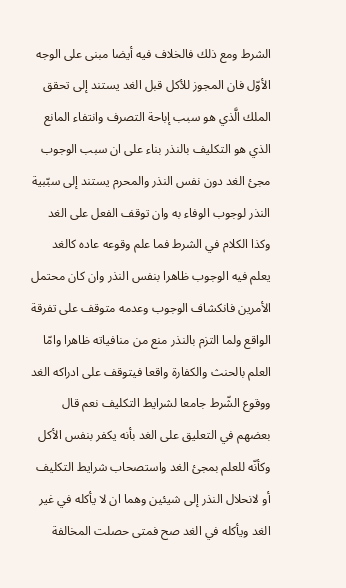الشرط ومع ذلك فالخلاف فيه أيضا مبنى على الوجه الأوّل فان المجوز للأكل قبل الغد يستند إلى تحقق الملك الَّذي هو سبب إباحة التصرف وانتفاء المانع الذي هو التكليف بالنذر بناء على ان سبب الوجوب مجئ الغد دون نفس النذر والمحرم يستند إلى سبّبية النذر لوجوب الوفاء به وان توقف الفعل على الغد وكذا الكلام في الشرط فما علم وقوعه عاده كالغد يعلم فيه الوجوب ظاهرا بنفس النذر وان كان محتمل الأمرين فانكشاف الوجوب وعدمه متوقف على تفرقة الواقع ولما التزم بالنذر منع من منافياته ظاهرا وامّا العلم بالحنث والكفارة واقعا فيتوقف على ادراكه الغد ووقوع الشّرط جامعا لشرايط التكليف نعم قال بعضهم في التعليق على الغد بأنه يكفر بنفس الأكل وكأنّه للعلم بمجئ الغد واستصحاب شرايط التكليف أو لانحلال النذر إلى شيئين وهما ان لا يأكله في غير الغد ويأكله في الغد صح فمتى حصلت المخالفة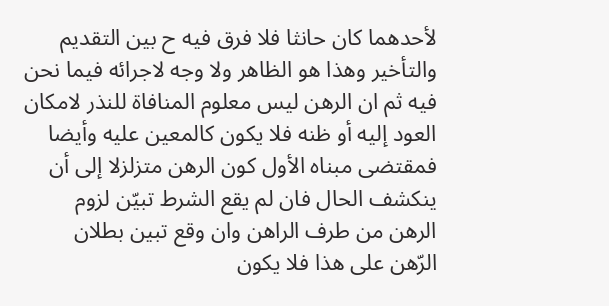لأحدهما كان حانثا فلا فرق فيه ح بين التقديم والتأخير وهذا هو الظاهر ولا وجه لاجرائه فيما نحن فيه ثم ان الرهن ليس معلوم المنافاة للنذر لامكان العود إليه أو ظنه فلا يكون كالمعين عليه وأيضا فمقتضى مبناه الأول كون الرهن متزلزلا إلى أن ينكشف الحال فان لم يقع الشرط تبيّن لزوم الرهن من طرف الراهن وان وقع تبين بطلان الرّهن على هذا فلا يكون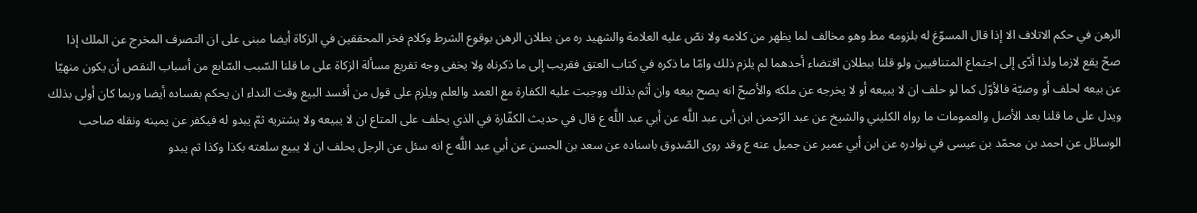الرهن في حكم الاتلاف الا إذا قال المسوّغ له بلزومه مط وهو مخالف لما يظهر من كلامه ولا نصّ عليه العلامة والشهيد ره من بطلان الرهن بوقوع الشرط وكلام فخر المحققين في الزكاة أيضا مبنى على ان التصرف المخرج عن الملك إذا صحّ يقع لازما ولذا أدّى إلى اجتماع المتنافيين ولو قلنا ببطلان اقتضاء أحدهما لم يلزم ذلك وامّا ما ذكره في كتاب العتق فقريب إلى ما ذكرناه ولا يخفى وجه تفريع مسألة الزكاة على ما قلنا السّبب السّابع من أسباب النقص أن يكون منهيّا عن بيعه لحلف أو وصيّة فالأوّل كما لو حلف ان لا يبيعه أو لا يخرجه عن ملكه والأصحّ انه يصح بيعه وان أثم بذلك ووجبت عليه الكفارة مع العمد والعلم ويلزم على قول من أفسد البيع وقت النداء ان يحكم بفساده أيضا وربما كان أولى بذلك ويدل على ما قلنا بعد الأصل والعمومات ما رواه الكليني والشيخ عن عبد الرّحمن ابن أبى عبد اللَّه عن أبي عبد اللَّه ع قال في حديث الكفّارة في الذي يحلف على المتاع ان لا يبيعه ولا يشتريه ثمّ يبدو له فيكفر عن يمينه ونقله صاحب الوسائل عن احمد بن محمّد بن عيسى في نوادره عن ابن أبي عمير عن جميل عنه ع وقد روى الصّدوق باسناده عن سعد بن الحسن عن أبي عبد اللَّه ع انه سئل عن الرجل يحلف ان لا يبيع سلعته بكذا وكذا ثم يبدو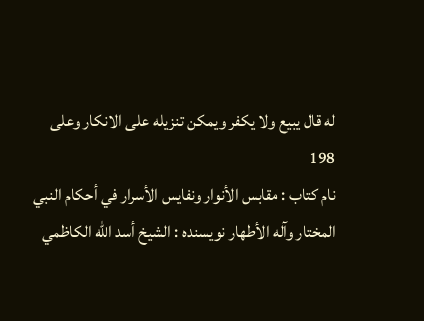له قال يبيع ولا يكفر ويمكن تنزيله على الانكار وعلى
198
نام کتاب : مقابس الأنوار ونفايس الأسرار في أحكام النبي المختار وآله الأطهار نویسنده : الشيخ أسد الله الكاظمي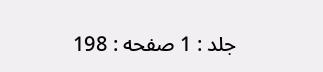جلد : 1 صفحه : 198